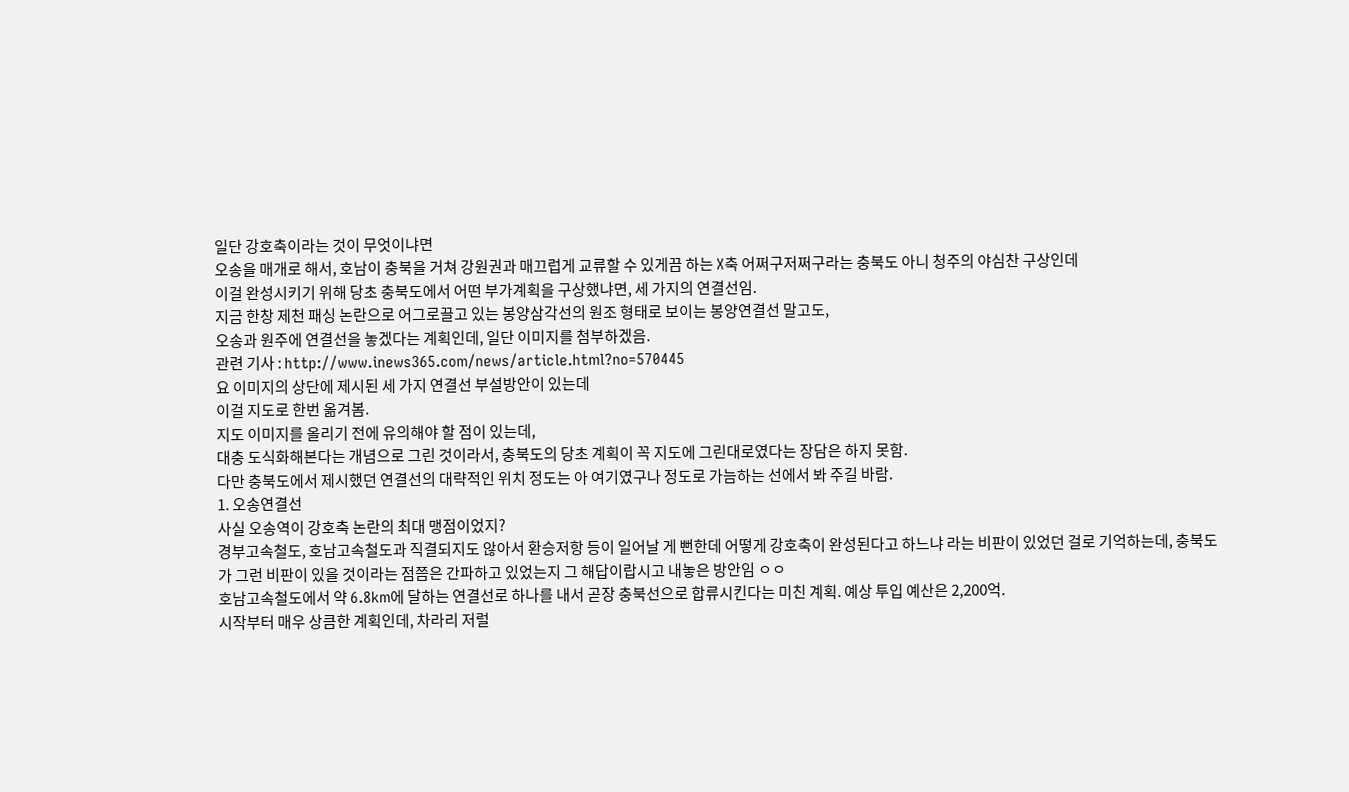일단 강호축이라는 것이 무엇이냐면
오송을 매개로 해서, 호남이 충북을 거쳐 강원권과 매끄럽게 교류할 수 있게끔 하는 X축 어쩌구저쩌구라는 충북도 아니 청주의 야심찬 구상인데
이걸 완성시키기 위해 당초 충북도에서 어떤 부가계획을 구상했냐면, 세 가지의 연결선임.
지금 한창 제천 패싱 논란으로 어그로끌고 있는 봉양삼각선의 원조 형태로 보이는 봉양연결선 말고도,
오송과 원주에 연결선을 놓겠다는 계획인데, 일단 이미지를 첨부하겠음.
관련 기사 : http://www.inews365.com/news/article.html?no=570445
요 이미지의 상단에 제시된 세 가지 연결선 부설방안이 있는데
이걸 지도로 한번 옮겨봄.
지도 이미지를 올리기 전에 유의해야 할 점이 있는데,
대충 도식화해본다는 개념으로 그린 것이라서, 충북도의 당초 계획이 꼭 지도에 그린대로였다는 장담은 하지 못함.
다만 충북도에서 제시했던 연결선의 대략적인 위치 정도는 아 여기였구나 정도로 가늠하는 선에서 봐 주길 바람.
1. 오송연결선
사실 오송역이 강호축 논란의 최대 맹점이었지?
경부고속철도, 호남고속철도과 직결되지도 않아서 환승저항 등이 일어날 게 뻔한데 어떻게 강호축이 완성된다고 하느냐 라는 비판이 있었던 걸로 기억하는데, 충북도가 그런 비판이 있을 것이라는 점쯤은 간파하고 있었는지 그 해답이랍시고 내놓은 방안임 ㅇㅇ
호남고속철도에서 약 6.8km에 달하는 연결선로 하나를 내서 곧장 충북선으로 합류시킨다는 미친 계획. 예상 투입 예산은 2,200억.
시작부터 매우 상큼한 계획인데, 차라리 저럴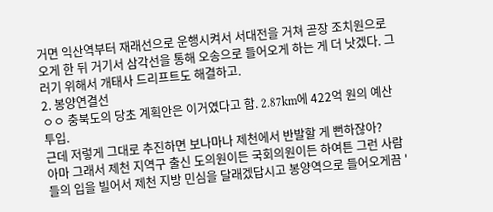거면 익산역부터 재래선으로 운행시켜서 서대전을 거쳐 곧장 조치원으로 오게 한 뒤 거기서 삼각선을 통해 오송으로 들어오게 하는 게 더 낫겠다. 그러기 위해서 개태사 드리프트도 해결하고.
2. 봉양연결선
ㅇㅇ 충북도의 당초 계획안은 이거였다고 함. 2.87km에 422억 원의 예산 투입.
근데 저렇게 그대로 추진하면 보나마나 제천에서 반발할 게 뻔하잖아?
아마 그래서 제천 지역구 출신 도의원이든 국회의원이든 하여튼 그런 사람들의 입을 빌어서 제천 지방 민심을 달래겠답시고 봉양역으로 들어오게끔 '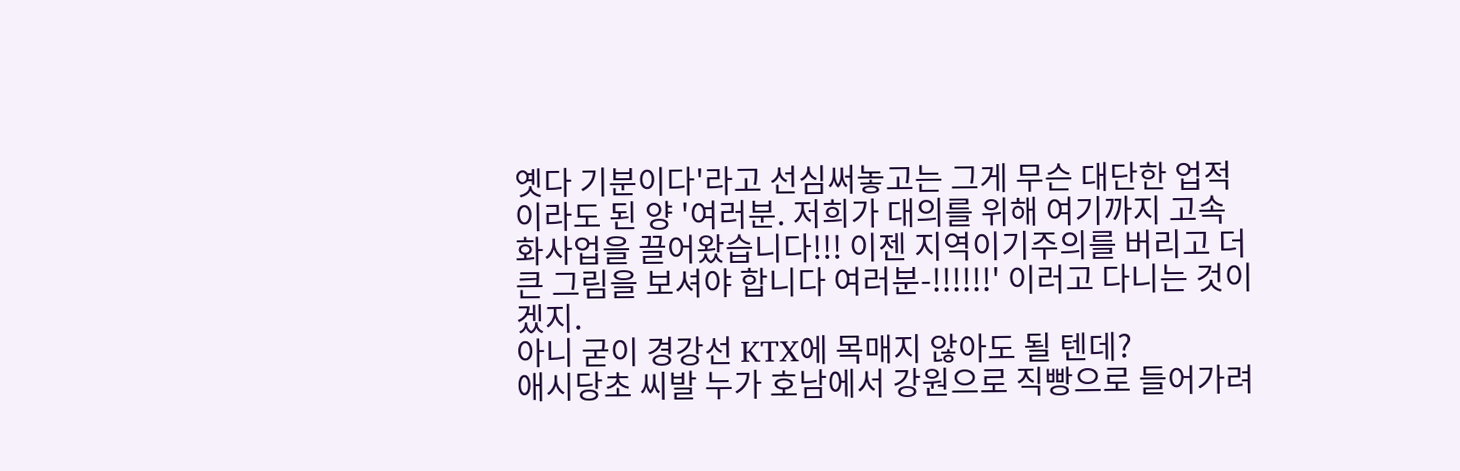옛다 기분이다'라고 선심써놓고는 그게 무슨 대단한 업적이라도 된 양 '여러분. 저희가 대의를 위해 여기까지 고속화사업을 끌어왔습니다!!! 이젠 지역이기주의를 버리고 더 큰 그림을 보셔야 합니다 여러분-!!!!!!' 이러고 다니는 것이겠지.
아니 굳이 경강선 KTX에 목매지 않아도 될 텐데?
애시당초 씨발 누가 호남에서 강원으로 직빵으로 들어가려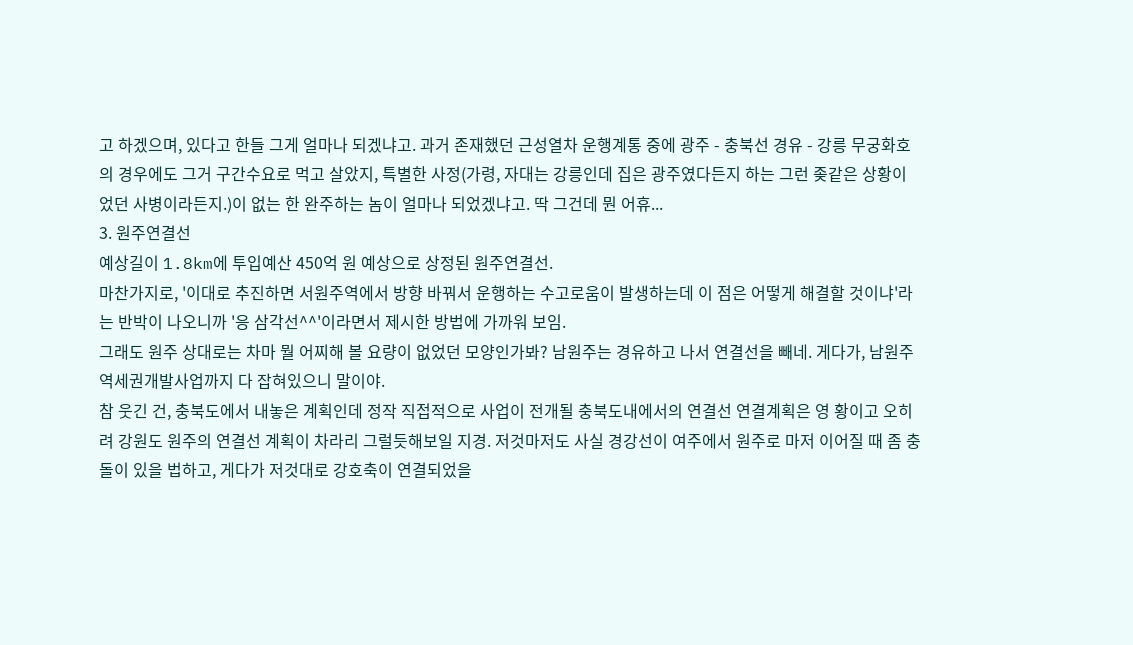고 하겠으며, 있다고 한들 그게 얼마나 되겠냐고. 과거 존재했던 근성열차 운행계통 중에 광주 - 충북선 경유 - 강릉 무궁화호의 경우에도 그거 구간수요로 먹고 살았지, 특별한 사정(가령, 자대는 강릉인데 집은 광주였다든지 하는 그런 좆같은 상황이었던 사병이라든지.)이 없는 한 완주하는 놈이 얼마나 되었겠냐고. 딱 그건데 뭔 어휴...
3. 원주연결선
예상길이 1.8km에 투입예산 450억 원 예상으로 상정된 원주연결선.
마찬가지로, '이대로 추진하면 서원주역에서 방향 바꿔서 운행하는 수고로움이 발생하는데 이 점은 어떻게 해결할 것이냐'라는 반박이 나오니까 '응 삼각선^^'이라면서 제시한 방법에 가까워 보임.
그래도 원주 상대로는 차마 뭘 어찌해 볼 요량이 없었던 모양인가봐? 남원주는 경유하고 나서 연결선을 빼네. 게다가, 남원주역세권개발사업까지 다 잡혀있으니 말이야.
참 웃긴 건, 충북도에서 내놓은 계획인데 정작 직접적으로 사업이 전개될 충북도내에서의 연결선 연결계획은 영 황이고 오히려 강원도 원주의 연결선 계획이 차라리 그럴듯해보일 지경. 저것마저도 사실 경강선이 여주에서 원주로 마저 이어질 때 좀 충돌이 있을 법하고, 게다가 저것대로 강호축이 연결되었을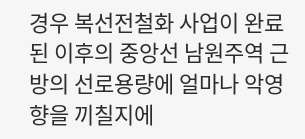경우 복선전철화 사업이 완료된 이후의 중앙선 남원주역 근방의 선로용량에 얼마나 악영향을 끼칠지에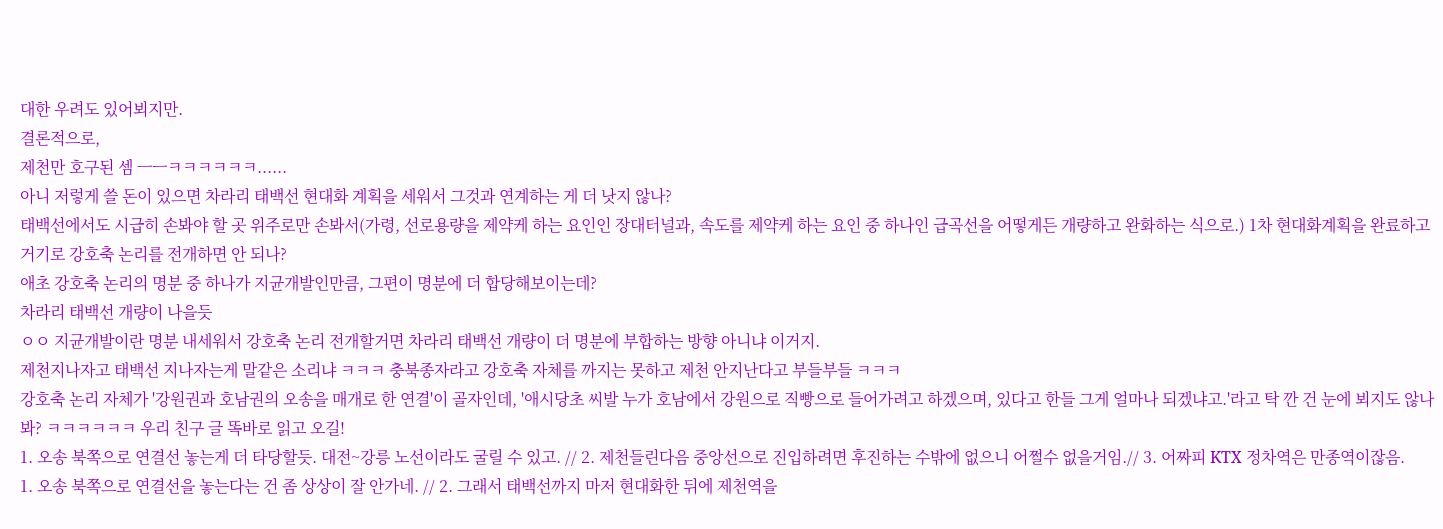대한 우려도 있어뵈지만.
결론적으로,
제천만 호구된 셈 ㅡㅡㅋㅋㅋㅋㅋㅋ......
아니 저렇게 쓸 돈이 있으면 차라리 태백선 현대화 계획을 세워서 그것과 연계하는 게 더 낫지 않나?
태백선에서도 시급히 손봐야 할 곳 위주로만 손봐서(가령, 선로용량을 제약케 하는 요인인 장대터널과, 속도를 제약케 하는 요인 중 하나인 급곡선을 어떻게든 개량하고 완화하는 식으로.) 1차 현대화계획을 완료하고 거기로 강호축 논리를 전개하면 안 되나?
애초 강호축 논리의 명분 중 하나가 지균개발인만큼, 그편이 명분에 더 합당해보이는데?
차라리 태백선 개량이 나을듯
ㅇㅇ 지균개발이란 명분 내세워서 강호축 논리 전개할거면 차라리 태백선 개량이 더 명분에 부합하는 방향 아니냐 이거지.
제천지나자고 태백선 지나자는게 말같은 소리냐 ㅋㅋㅋ 충북종자라고 강호축 자체를 까지는 못하고 제천 안지난다고 부들부들 ㅋㅋㅋ
강호축 논리 자체가 '강원권과 호남권의 오송을 매개로 한 연결'이 골자인데, '애시당초 씨발 누가 호남에서 강원으로 직빵으로 들어가려고 하겠으며, 있다고 한들 그게 얼마나 되겠냐고.'라고 탁 깐 건 눈에 뵈지도 않나봐? ㅋㅋㅋㅋㅋㅋ 우리 친구 글 똑바로 읽고 오길!
1. 오송 북쪽으로 연결선 놓는게 더 타당할듯. 대전~강릉 노선이라도 굴릴 수 있고. // 2. 제천들린다음 중앙선으로 진입하려면 후진하는 수밖에 없으니 어쩔수 없을거임.// 3. 어짜피 KTX 정차역은 만종역이잖음.
1. 오송 북쪽으로 연결선을 놓는다는 건 좀 상상이 잘 안가네. // 2. 그래서 태백선까지 마저 현대화한 뒤에 제천역을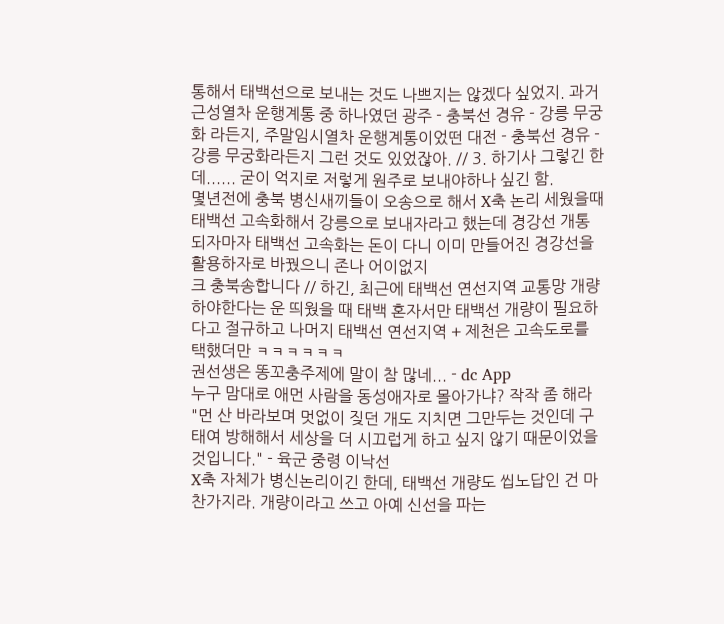통해서 태백선으로 보내는 것도 나쁘지는 않겠다 싶었지. 과거 근성열차 운행계통 중 하나였던 광주 - 충북선 경유 - 강릉 무궁화 라든지, 주말임시열차 운행계통이었떤 대전 - 충북선 경유 - 강릉 무궁화라든지 그런 것도 있었잖아. // 3. 하기사 그렇긴 한데...... 굳이 억지로 저렇게 원주로 보내야하나 싶긴 함.
몇년전에 충북 병신새끼들이 오송으로 해서 X축 논리 세웠을때 태백선 고속화해서 강릉으로 보내자라고 했는데 경강선 개통되자마자 태백선 고속화는 돈이 다니 이미 만들어진 경강선을 활용하자로 바꿨으니 존나 어이없지
크 충북송합니다 // 하긴, 최근에 태백선 연선지역 교통망 개량하야한다는 운 띄웠을 때 태백 혼자서만 태백선 개량이 필요하다고 절규하고 나머지 태백선 연선지역 + 제천은 고속도로를 택했더만 ㅋㅋㅋㅋㅋㅋ
권선생은 똥꼬충주제에 말이 참 많네... - dc App
누구 맘대로 애먼 사람을 동성애자로 몰아가냐? 작작 좀 해라
"먼 산 바라보며 멋없이 짖던 개도 지치면 그만두는 것인데 구태여 방해해서 세상을 더 시끄럽게 하고 싶지 않기 때문이었을 것입니다." - 육군 중령 이낙선
X축 자체가 병신논리이긴 한데, 태백선 개량도 씹노답인 건 마찬가지라. 개량이라고 쓰고 아예 신선을 파는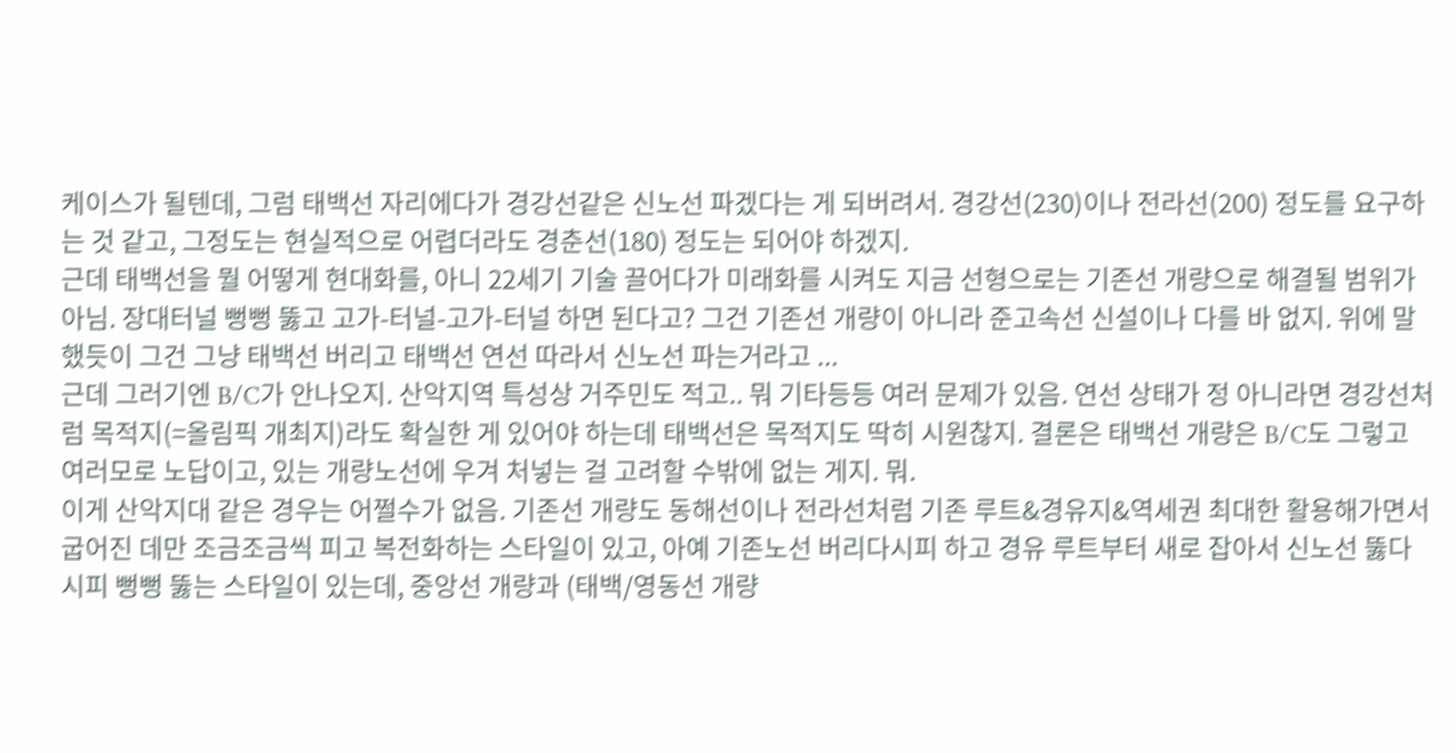케이스가 될텐데, 그럼 태백선 자리에다가 경강선같은 신노선 파겠다는 게 되버려서. 경강선(230)이나 전라선(200) 정도를 요구하는 것 같고, 그정도는 현실적으로 어렵더라도 경춘선(180) 정도는 되어야 하겠지.
근데 태백선을 뭘 어떻게 현대화를, 아니 22세기 기술 끌어다가 미래화를 시켜도 지금 선형으로는 기존선 개량으로 해결될 범위가 아님. 장대터널 뻥뻥 뚫고 고가-터널-고가-터널 하면 된다고? 그건 기존선 개량이 아니라 준고속선 신설이나 다를 바 없지. 위에 말했듯이 그건 그냥 태백선 버리고 태백선 연선 따라서 신노선 파는거라고 ...
근데 그러기엔 B/C가 안나오지. 산악지역 특성상 거주민도 적고.. 뭐 기타등등 여러 문제가 있음. 연선 상태가 정 아니라면 경강선처럼 목적지(=올림픽 개최지)라도 확실한 게 있어야 하는데 태백선은 목적지도 딱히 시원찮지. 결론은 태백선 개량은 B/C도 그렇고 여러모로 노답이고, 있는 개량노선에 우겨 처넣는 걸 고려할 수밖에 없는 게지. 뭐.
이게 산악지대 같은 경우는 어쩔수가 없음. 기존선 개량도 동해선이나 전라선처럼 기존 루트&경유지&역세권 최대한 활용해가면서 굽어진 데만 조금조금씩 피고 복전화하는 스타일이 있고, 아예 기존노선 버리다시피 하고 경유 루트부터 새로 잡아서 신노선 뚫다시피 뻥뻥 뚫는 스타일이 있는데, 중앙선 개량과 (태백/영동선 개량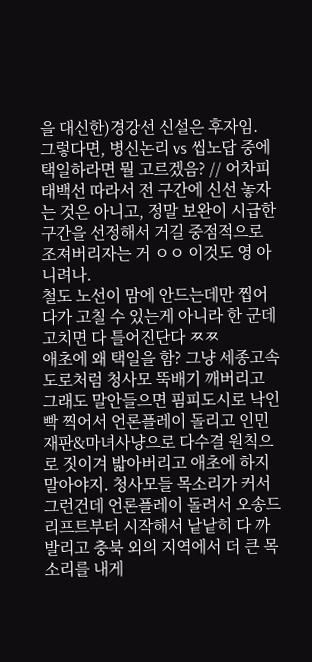을 대신한)경강선 신설은 후자임.
그렇다면, 병신논리 vs 씹노답 중에 택일하라면 뭘 고르겠음? // 어차피 태백선 따라서 전 구간에 신선 놓자는 것은 아니고, 정말 보완이 시급한 구간을 선정해서 거길 중점적으로 조져버리자는 거 ㅇㅇ 이것도 영 아니려나.
철도 노선이 맘에 안드는데만 찝어다가 고칠 수 있는게 아니라 한 군데 고치면 다 틀어진단다 ㅉㅉ
애초에 왜 택일을 함? 그냥 세종고속도로처럼 청사모 뚝배기 깨버리고 그래도 말안들으면 핌피도시로 낙인 빡 찍어서 언론플레이 돌리고 인민재판&마녀사냥으로 다수결 원칙으로 짓이겨 밟아버리고 애초에 하지 말아야지. 청사모들 목소리가 커서 그런건데 언론플레이 돌려서 오송드리프트부터 시작해서 낱낱히 다 까발리고 충북 외의 지역에서 더 큰 목소리를 내게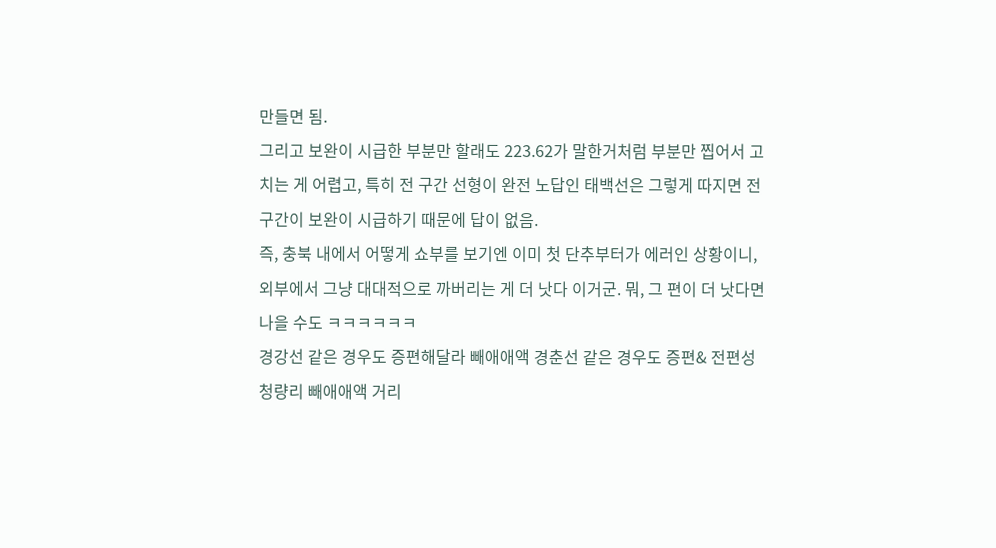만들면 됨.
그리고 보완이 시급한 부분만 할래도 223.62가 말한거처럼 부분만 찝어서 고치는 게 어렵고, 특히 전 구간 선형이 완전 노답인 태백선은 그렇게 따지면 전 구간이 보완이 시급하기 때문에 답이 없음.
즉, 충북 내에서 어떻게 쇼부를 보기엔 이미 첫 단추부터가 에러인 상황이니, 외부에서 그냥 대대적으로 까버리는 게 더 낫다 이거군. 뭐, 그 편이 더 낫다면 나을 수도 ㅋㅋㅋㅋㅋㅋ
경강선 같은 경우도 증편해달라 빼애애액 경춘선 같은 경우도 증편& 전편성 청량리 빼애애액 거리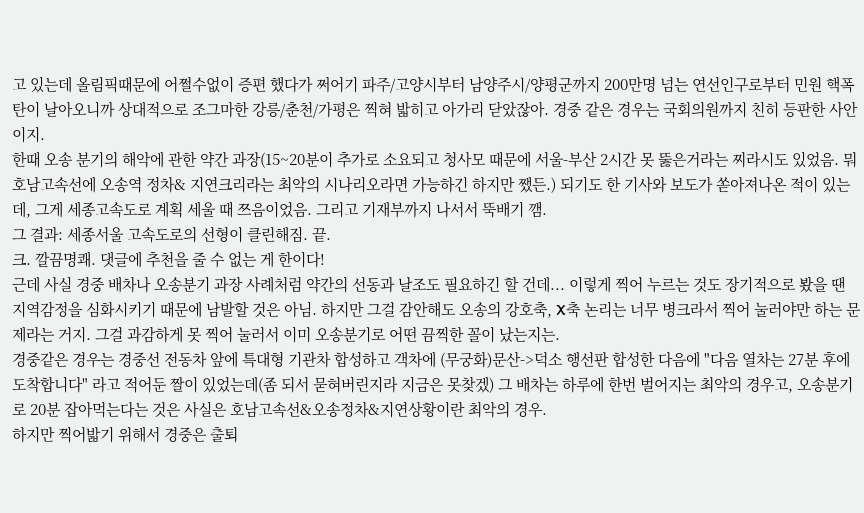고 있는데 올림픽때문에 어쩔수없이 증편 했다가 쩌어기 파주/고양시부터 남양주시/양평군까지 200만명 넘는 연선인구로부터 민원 핵폭탄이 날아오니까 상대적으로 조그마한 강릉/춘천/가평은 찍혀 밟히고 아가리 닫았잖아. 경중 같은 경우는 국회의원까지 친히 등판한 사안이지.
한때 오송 분기의 해악에 관한 약간 과장(15~20분이 추가로 소요되고 청사모 때문에 서울-부산 2시간 못 뚫은거라는 찌라시도 있었음. 뭐 호남고속선에 오송역 정차& 지연크리라는 최악의 시나리오라면 가능하긴 하지만 쨌든.) 되기도 한 기사와 보도가 쏟아져나온 적이 있는데, 그게 세종고속도로 계획 세울 때 쯔음이었음. 그리고 기재부까지 나서서 뚝배기 깸.
그 결과: 세종서울 고속도로의 선형이 클린해짐. 끝.
크. 깔끔명쾌. 댓글에 추천을 줄 수 없는 게 한이다!
근데 사실 경중 배차나 오송분기 과장 사례처럼 약간의 선동과 날조도 필요하긴 할 건데... 이렇게 찍어 누르는 것도 장기적으로 봤을 땐 지역감정을 심화시키기 때문에 남발할 것은 아님. 하지만 그걸 감안해도 오송의 강호축, X축 논리는 너무 병크라서 찍어 눌러야만 하는 문제라는 거지. 그걸 과감하게 못 찍어 눌러서 이미 오송분기로 어떤 끔찍한 꼴이 났는지는.
경중같은 경우는 경중선 전동차 앞에 특대형 기관차 합성하고 객차에 (무궁화)문산->덕소 행선판 합성한 다음에 "다음 열차는 27분 후에 도착합니다" 라고 적어둔 짤이 있었는데(좀 되서 묻혀버린지라 지금은 못찾겠) 그 배차는 하루에 한번 벌어지는 최악의 경우고, 오송분기로 20분 잡아먹는다는 것은 사실은 호남고속선&오송정차&지연상황이란 최악의 경우.
하지만 찍어밟기 위해서 경중은 출퇴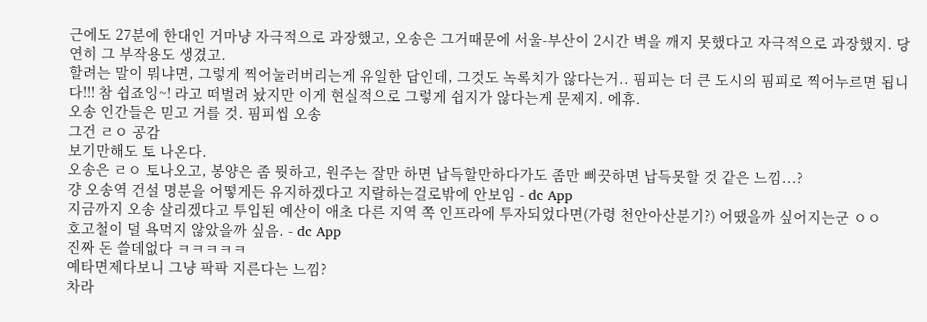근에도 27분에 한대인 거마냥 자극적으로 과장했고, 오송은 그거때문에 서울-부산이 2시간 벽을 깨지 못했다고 자극적으로 과장했지. 당연히 그 부작용도 생겼고.
할려는 말이 뭐냐면, 그렇게 찍어눌러버리는게 유일한 답인데, 그것도 녹록치가 않다는거.. 핌피는 더 큰 도시의 핌피로 찍어누르면 됩니다!!! 참 쉽죠잉~! 라고 떠벌려 놨지만 이게 현실적으로 그렇게 쉽지가 않다는게 문제지. 에휴.
오송 인간들은 믿고 거를 것. 핌피씹 오송
그건 ㄹㅇ 공감
보기만해도 토 나온다.
오송은 ㄹㅇ 토나오고, 봉양은 좀 뭣하고, 원주는 잘만 하면 납득할만하다가도 좀만 삐끗하면 납득못할 것 같은 느낌...?
걍 오송역 건설 명분을 어떻게든 유지하겠다고 지랄하는걸로밖에 안보임 - dc App
지금까지 오송 살리겠다고 투입된 예산이 애초 다른 지역 쪽 인프라에 투자되었다면(가령 천안아산분기?) 어땠을까 싶어지는군 ㅇㅇ
호고철이 덜 욕먹지 않았을까 싶음. - dc App
진짜 돈 쓸데없다 ㅋㅋㅋㅋㅋ
예타면제다보니 그냥 팍팍 지른다는 느낌?
차라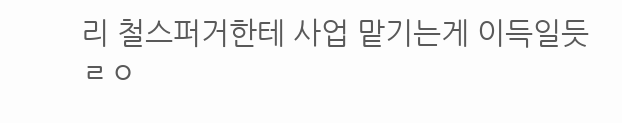리 철스퍼거한테 사업 맡기는게 이득일듯 ㄹㅇ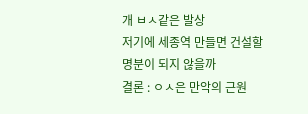개 ㅂㅅ같은 발상
저기에 세종역 만들면 건설할 명분이 되지 않을까
결론 : ㅇㅅ은 만악의 근원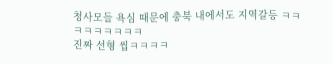청사모들 욕심 때문에 충북 내에서도 지역갈등 ㅋㅋㅋㅋㅋㅋㅋㅋㅋ
진짜 선형 씹ㅋㅋㅋㅋ